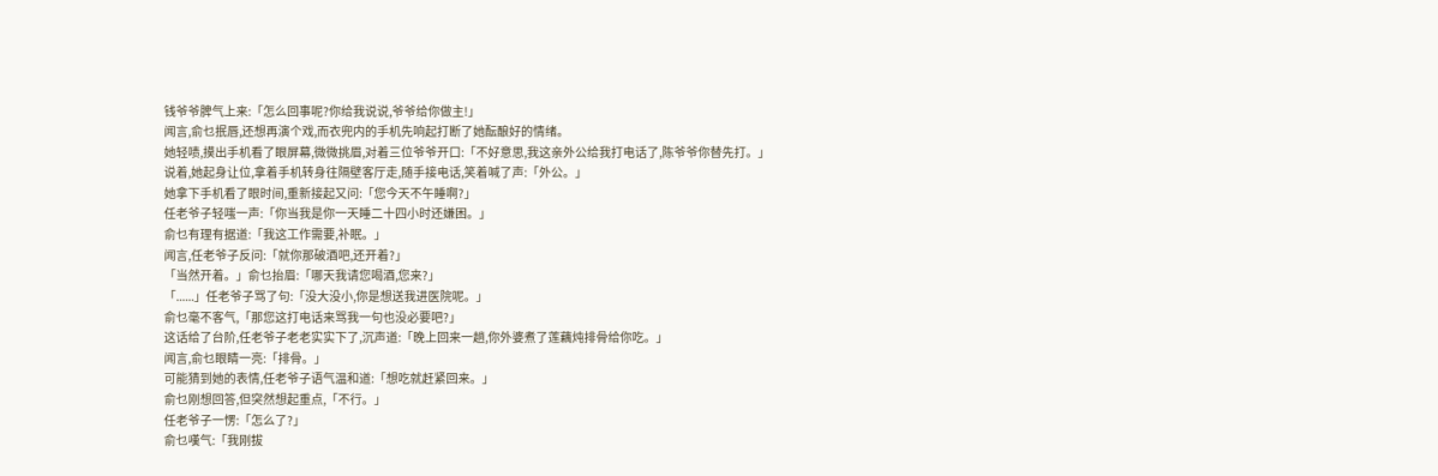钱爷爷脾气上来:「怎么回事呢?你给我说说,爷爷给你做主!」
闻言,俞乜抿唇,还想再演个戏,而衣兜内的手机先响起打断了她酝酿好的情绪。
她轻啧,摸出手机看了眼屏幕,微微挑眉,对着三位爷爷开口:「不好意思,我这亲外公给我打电话了,陈爷爷你替先打。」
说着,她起身让位,拿着手机转身往隔壁客厅走,随手接电话,笑着喊了声:「外公。」
她拿下手机看了眼时间,重新接起又问:「您今天不午睡啊?」
任老爷子轻嗤一声:「你当我是你一天睡二十四小时还嫌困。」
俞乜有理有据道:「我这工作需要,补眠。」
闻言,任老爷子反问:「就你那破酒吧,还开着?」
「当然开着。」俞乜抬眉:「哪天我请您喝酒,您来?」
「......」任老爷子骂了句:「没大没小,你是想送我进医院呢。」
俞乜毫不客气,「那您这打电话来骂我一句也没必要吧?」
这话给了台阶,任老爷子老老实实下了,沉声道:「晚上回来一趟,你外婆煮了莲藕炖排骨给你吃。」
闻言,俞乜眼睛一亮:「排骨。」
可能猜到她的表情,任老爷子语气温和道:「想吃就赶紧回来。」
俞乜刚想回答,但突然想起重点,「不行。」
任老爷子一愣:「怎么了?」
俞乜嘆气:「我刚拔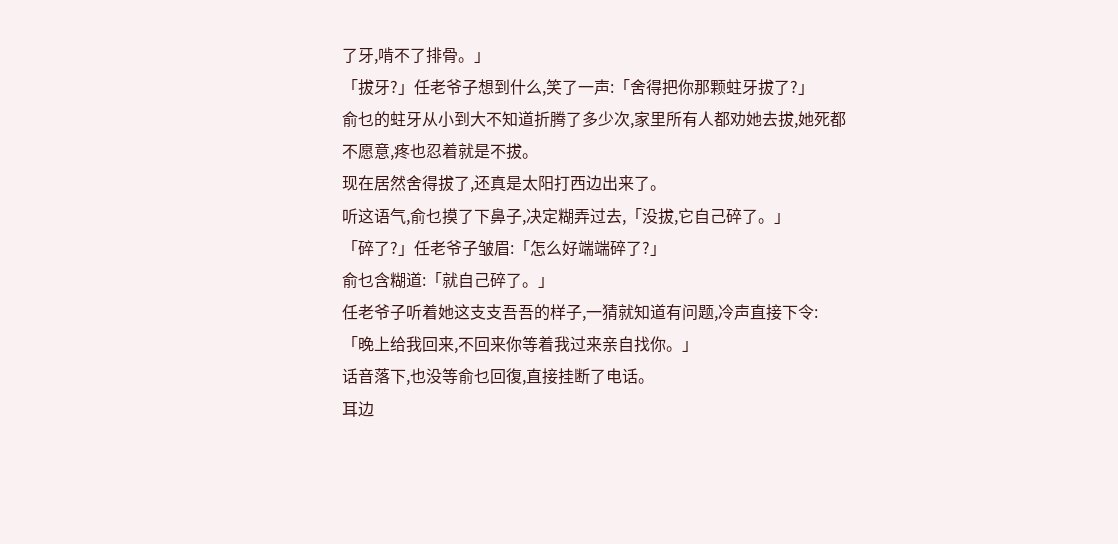了牙,啃不了排骨。」
「拔牙?」任老爷子想到什么,笑了一声:「舍得把你那颗蛀牙拔了?」
俞乜的蛀牙从小到大不知道折腾了多少次,家里所有人都劝她去拔,她死都不愿意,疼也忍着就是不拔。
现在居然舍得拔了,还真是太阳打西边出来了。
听这语气,俞乜摸了下鼻子,决定糊弄过去,「没拔,它自己碎了。」
「碎了?」任老爷子皱眉:「怎么好端端碎了?」
俞乜含糊道:「就自己碎了。」
任老爷子听着她这支支吾吾的样子,一猜就知道有问题,冷声直接下令:「晚上给我回来,不回来你等着我过来亲自找你。」
话音落下,也没等俞乜回復,直接挂断了电话。
耳边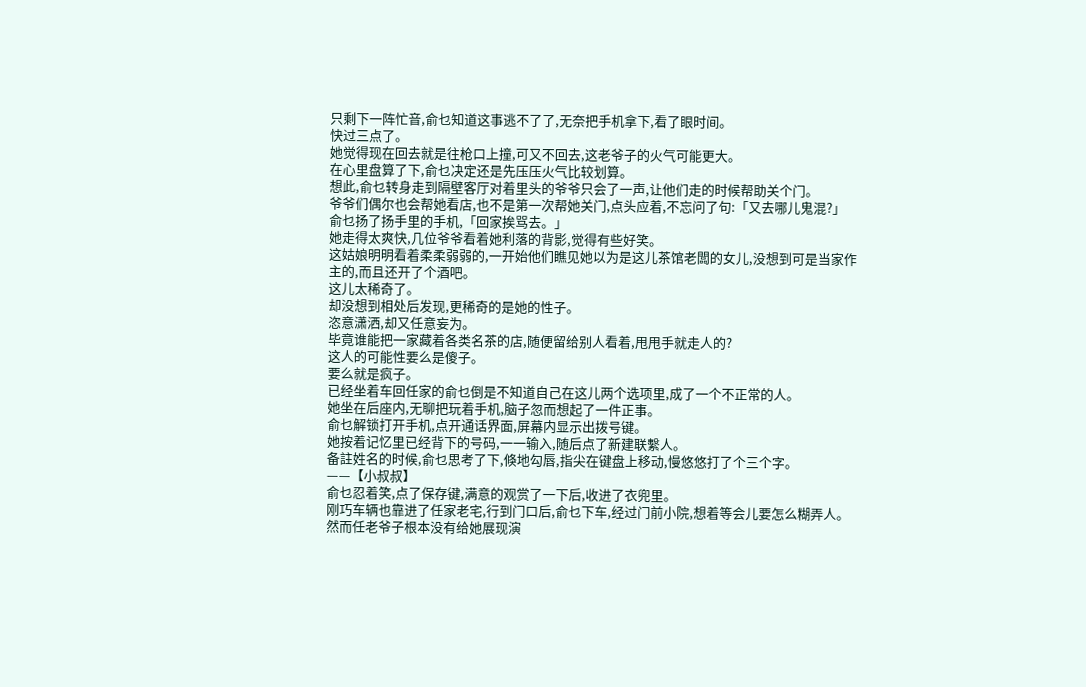只剩下一阵忙音,俞乜知道这事逃不了了,无奈把手机拿下,看了眼时间。
快过三点了。
她觉得现在回去就是往枪口上撞,可又不回去,这老爷子的火气可能更大。
在心里盘算了下,俞乜决定还是先压压火气比较划算。
想此,俞乜转身走到隔壁客厅对着里头的爷爷只会了一声,让他们走的时候帮助关个门。
爷爷们偶尔也会帮她看店,也不是第一次帮她关门,点头应着,不忘问了句:「又去哪儿鬼混?」
俞乜扬了扬手里的手机,「回家挨骂去。」
她走得太爽快,几位爷爷看着她利落的背影,觉得有些好笑。
这姑娘明明看着柔柔弱弱的,一开始他们瞧见她以为是这儿茶馆老闆的女儿,没想到可是当家作主的,而且还开了个酒吧。
这儿太稀奇了。
却没想到相处后发现,更稀奇的是她的性子。
恣意潇洒,却又任意妄为。
毕竟谁能把一家藏着各类名茶的店,随便留给别人看着,甩甩手就走人的?
这人的可能性要么是傻子。
要么就是疯子。
已经坐着车回任家的俞乜倒是不知道自己在这儿两个选项里,成了一个不正常的人。
她坐在后座内,无聊把玩着手机,脑子忽而想起了一件正事。
俞乜解锁打开手机,点开通话界面,屏幕内显示出拨号键。
她按着记忆里已经背下的号码,一一输入,随后点了新建联繫人。
备註姓名的时候,俞乜思考了下,倏地勾唇,指尖在键盘上移动,慢悠悠打了个三个字。
——【小叔叔】
俞乜忍着笑,点了保存键,满意的观赏了一下后,收进了衣兜里。
刚巧车辆也靠进了任家老宅,行到门口后,俞乜下车,经过门前小院,想着等会儿要怎么糊弄人。
然而任老爷子根本没有给她展现演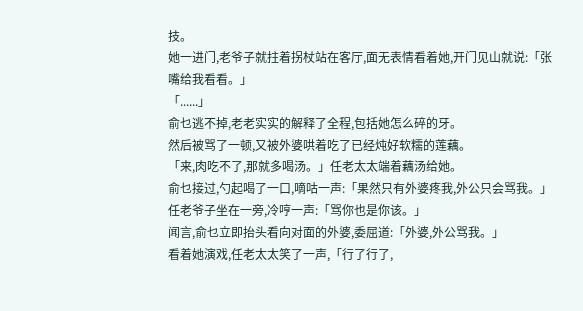技。
她一进门,老爷子就拄着拐杖站在客厅,面无表情看着她,开门见山就说:「张嘴给我看看。」
「......」
俞乜逃不掉,老老实实的解释了全程,包括她怎么碎的牙。
然后被骂了一顿,又被外婆哄着吃了已经炖好软糯的莲藕。
「来,肉吃不了,那就多喝汤。」任老太太端着藕汤给她。
俞乜接过,勺起喝了一口,嘀咕一声:「果然只有外婆疼我,外公只会骂我。」
任老爷子坐在一旁,冷哼一声:「骂你也是你该。」
闻言,俞乜立即抬头看向对面的外婆,委屈道:「外婆,外公骂我。」
看着她演戏,任老太太笑了一声,「行了行了,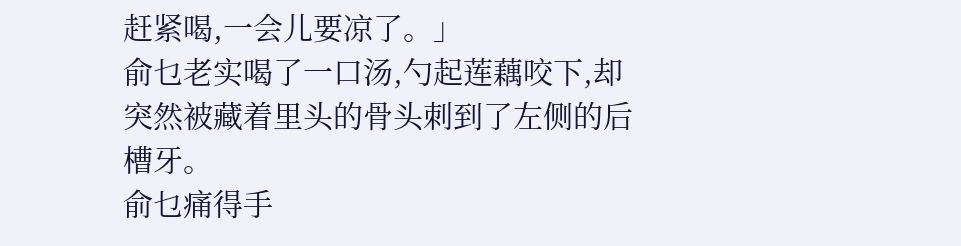赶紧喝,一会儿要凉了。」
俞乜老实喝了一口汤,勺起莲藕咬下,却突然被藏着里头的骨头刺到了左侧的后槽牙。
俞乜痛得手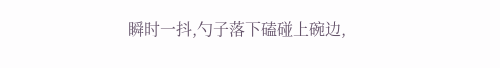瞬时一抖,勺子落下磕碰上碗边,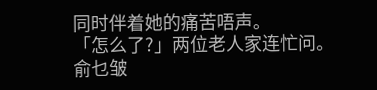同时伴着她的痛苦唔声。
「怎么了?」两位老人家连忙问。
俞乜皱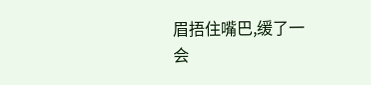眉捂住嘴巴,缓了一会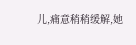儿,痛意稍稍缓解,她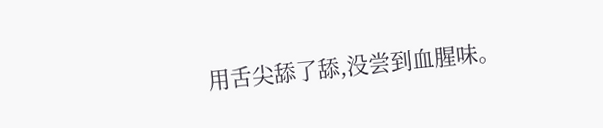用舌尖舔了舔,没尝到血腥味。